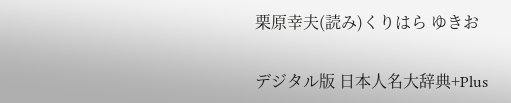栗原幸夫(読み)くりはら ゆきお

デジタル版 日本人名大辞典+Plus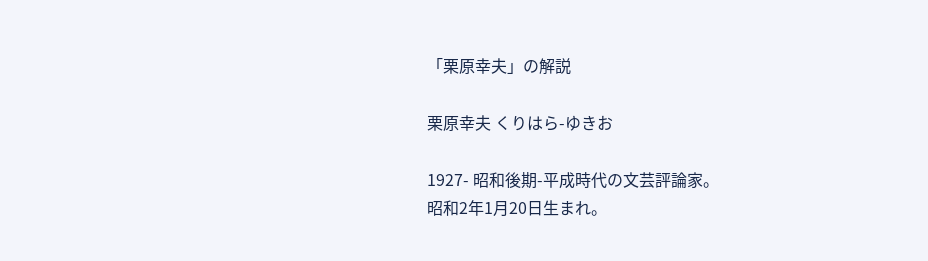「栗原幸夫」の解説

栗原幸夫 くりはら-ゆきお

1927- 昭和後期-平成時代の文芸評論家。
昭和2年1月20日生まれ。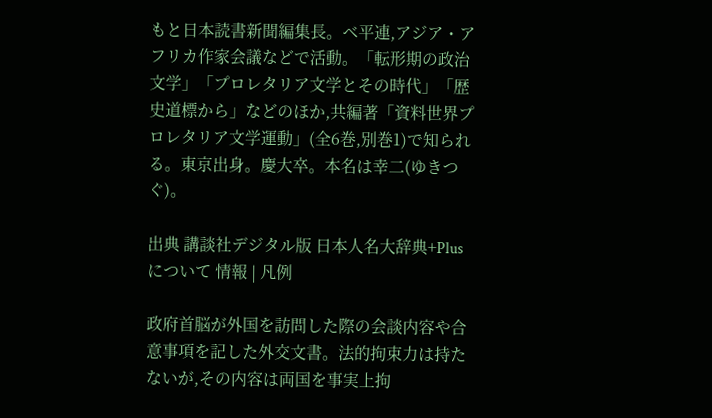もと日本読書新聞編集長。ベ平連,アジア・アフリカ作家会議などで活動。「転形期の政治文学」「プロレタリア文学とその時代」「歴史道標から」などのほか,共編著「資料世界プロレタリア文学運動」(全6巻,別巻1)で知られる。東京出身。慶大卒。本名は幸二(ゆきつぐ)。

出典 講談社デジタル版 日本人名大辞典+Plusについて 情報 | 凡例

政府首脳が外国を訪問した際の会談内容や合意事項を記した外交文書。法的拘束力は持たないが,その内容は両国を事実上拘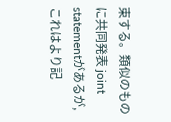束する。類似のものに共同発表 joint statementがあるが,これはより記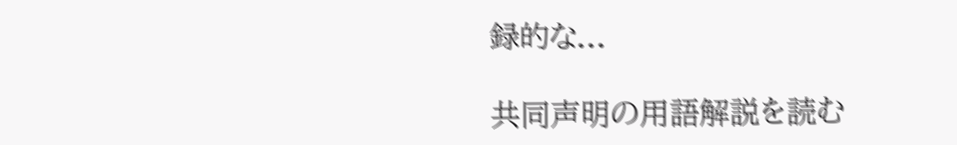録的な...

共同声明の用語解説を読む